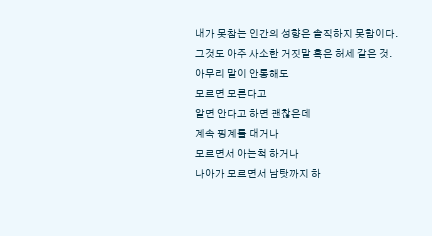내가 못참는 인간의 성향은 솔직하지 못함이다.
그것도 아주 사소한 거짓말 혹은 허세 같은 것.
아무리 말이 안통해도
모르면 모른다고
알면 안다고 하면 괜찮은데
계속 핑계를 대거나
모르면서 아는척 하거나
나아가 모르면서 남탓까지 하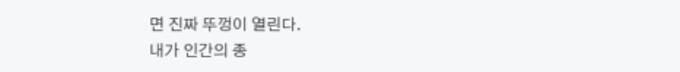면 진짜 뚜껑이 열린다.
내가 인간의 종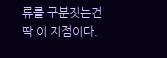류를 구분짓는건 딱 이 지점이다.